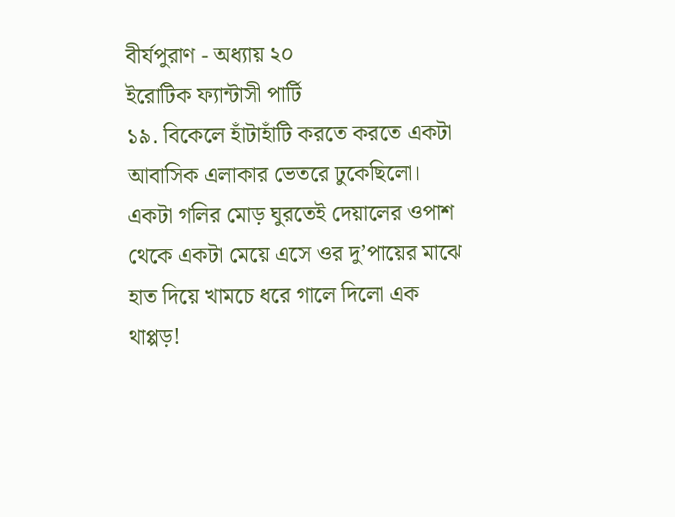বীর্যপুরাণ - অধ্যায় ২০
ইরোটিক ফ্যান্টাসী পার্টি
১৯. বিকেলে হাঁটাহাঁটি করতে করতে একটা আবাসিক এলাকার ভেতরে ঢুকেছিলো। একটা গলির মোড় ঘুরতেই দেয়ালের ওপাশ থেকে একটা মেয়ে এসে ওর দু’পায়ের মাঝে হাত দিয়ে খামচে ধরে গালে দিলো এক থাপ্পড়!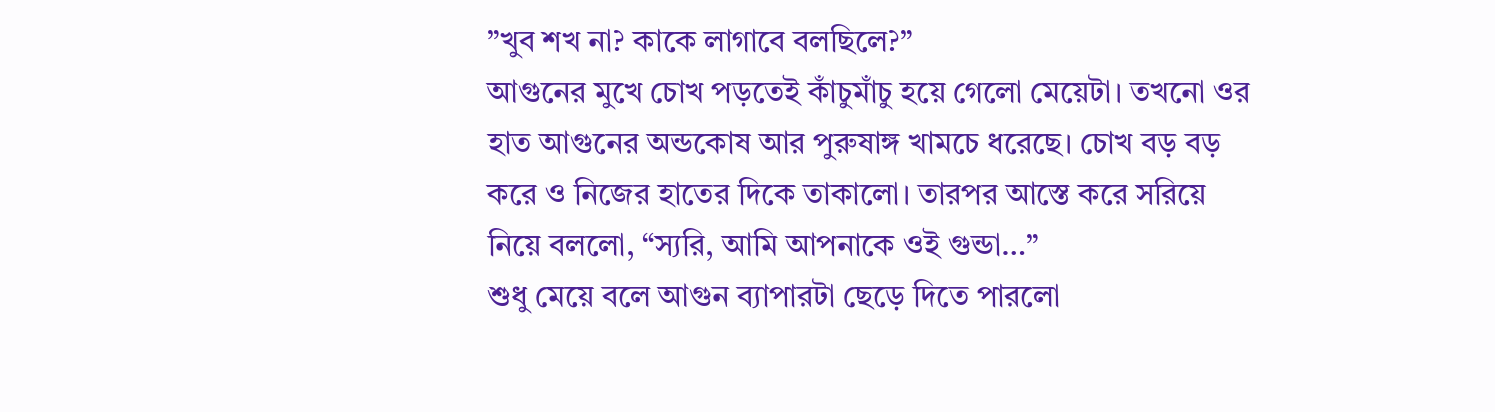”খুব শখ না? কাকে লাগাবে বলছিলে?”
আগুনের মুখে চোখ পড়তেই কাঁচুমাঁচু হয়ে গেলো মেয়েটা। তখনো ওর হাত আগুনের অন্ডকোষ আর পুরুষাঙ্গ খামচে ধরেছে। চোখ বড় বড় করে ও নিজের হাতের দিকে তাকালো। তারপর আস্তে করে সরিয়ে নিয়ে বললো, “স্যরি, আমি আপনাকে ওই গুন্ডা…”
শুধু মেয়ে বলে আগুন ব্যাপারটা ছেড়ে দিতে পারলো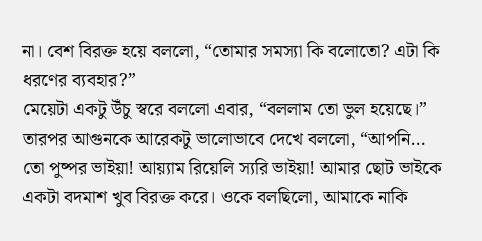না। বেশ বিরক্ত হয়ে বললো, “তোমার সমস্যা কি বলোতো? এটা কি ধরণের ব্যবহার?”
মেয়েটা একটু উঁচু স্বরে বললো এবার, “বললাম তো ভুল হয়েছে।” তারপর আগুনকে আরেকটু ভালোভাবে দেখে বললো, “আপনি… তো পুষ্পর ভাইয়া! আয়্যাম রিয়েলি স্যরি ভাইয়া! আমার ছোট ভাইকে একটা বদমাশ খুব বিরক্ত করে। ওকে বলছিলো, আমাকে নাকি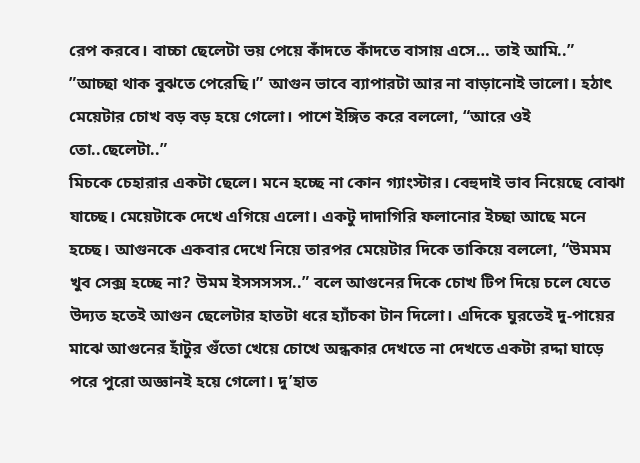রেপ করবে। বাচ্চা ছেলেটা ভয় পেয়ে কাঁদতে কাঁদতে বাসায় এসে… তাই আমি..”
”আচ্ছা থাক বুঝতে পেরেছি।” আগুন ভাবে ব্যাপারটা আর না বাড়ানোই ভালো। হঠাৎ মেয়েটার চোখ বড় বড় হয়ে গেলো। পাশে ইঙ্গিত করে বললো, “আরে ওই তো..ছেলেটা..”
মিচকে চেহারার একটা ছেলে। মনে হচ্ছে না কোন গ্যাংস্টার। বেহুদাই ভাব নিয়েছে বোঝা যাচ্ছে। মেয়েটাকে দেখে এগিয়ে এলো। একটু দাদাগিরি ফলানোর ইচ্ছা আছে মনে হচ্ছে। আগুনকে একবার দেখে নিয়ে তারপর মেয়েটার দিকে তাকিয়ে বললো, “উমমম খুব সেক্স হচ্ছে না? উমম ইসসসসস..” বলে আগুনের দিকে চোখ টিপ দিয়ে চলে যেতে উদ্যত হতেই আগুন ছেলেটার হাতটা ধরে হ্যাঁচকা টান দিলো। এদিকে ঘুরতেই দু-পায়ের মাঝে আগুনের হাঁটুর গুঁতো খেয়ে চোখে অন্ধকার দেখতে না দেখতে একটা রদ্দা ঘাড়ে পরে পুরো অজ্ঞানই হয়ে গেলো। দু’হাত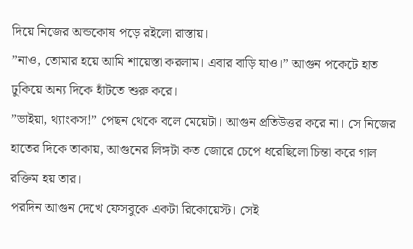দিয়ে নিজের অন্ডকোষ পড়ে রইলো রাস্তায়।
”নাও, তোমার হয়ে আমি শায়েস্তা করলাম। এবার বাড়ি যাও।” আগুন পকেটে হাত ঢুকিয়ে অন্য দিকে হাঁটতে শুরু করে।
”ভাইয়া, থ্যাংকস!” পেছন থেকে বলে মেয়েটা। আগুন প্রতিউত্তর করে না। সে নিজের হাতের দিকে তাকায়, আগুনের লিঙ্গটা কত জোরে চেপে ধরেছিলো চিন্তা করে গাল রক্তিম হয় তার।
পরদিন আগুন দেখে ফেসবুকে একটা রিকোয়েস্ট। সেই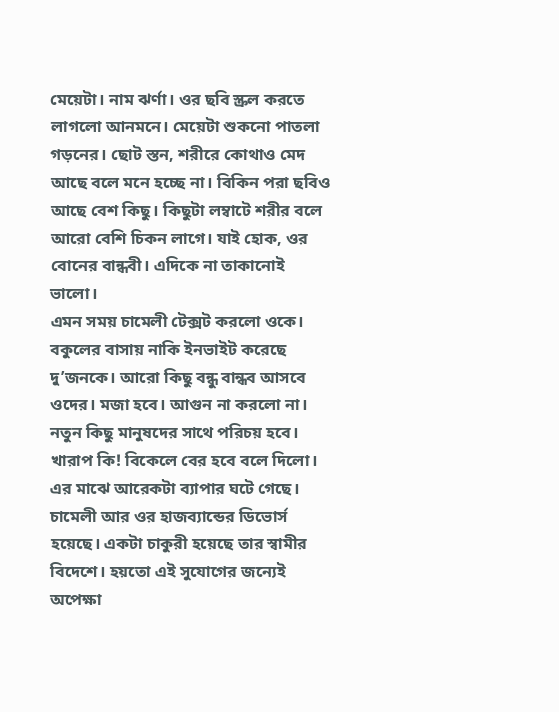মেয়েটা। নাম ঝর্ণা। ওর ছবি স্ক্রল করতে লাগলো আনমনে। মেয়েটা শুকনো পাতলা গড়নের। ছোট স্তন, শরীরে কোথাও মেদ আছে বলে মনে হচ্ছে না। বিকিন পরা ছবিও আছে বেশ কিছু। কিছুটা লম্বাটে শরীর বলে আরো বেশি চিকন লাগে। যাই হোক, ওর বোনের বান্ধবী। এদিকে না তাকানোই ভালো।
এমন সময় চামেলী টেক্সট করলো ওকে। বকুলের বাসায় নাকি ইনভাইট করেছে দু’জনকে। আরো কিছু বন্ধু বান্ধব আসবে ওদের। মজা হবে। আগুন না করলো না। নতুন কিছু মানুষদের সাথে পরিচয় হবে। খারাপ কি! বিকেলে বের হবে বলে দিলো।
এর মাঝে আরেকটা ব্যাপার ঘটে গেছে। চামেলী আর ওর হাজব্যান্ডের ডিভোর্স হয়েছে। একটা চাকুরী হয়েছে তার স্বামীর বিদেশে। হয়তো এই সুযোগের জন্যেই অপেক্ষা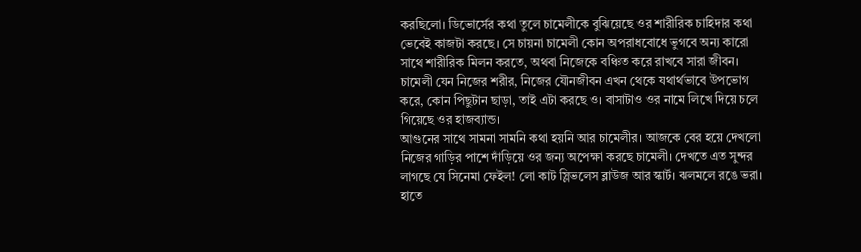করছিলো। ডিভোর্সের কথা তুলে চামেলীকে বুঝিয়েছে ওর শারীরিক চাহিদার কথা ভেবেই কাজটা করছে। সে চায়না চামেলী কোন অপরাধবোধে ভুগবে অন্য কারো সাথে শারীরিক মিলন করতে, অথবা নিজেকে বঞ্চিত করে রাখবে সারা জীবন। চামেলী যেন নিজের শরীর, নিজের যৌনজীবন এখন থেকে যথার্থভাবে উপভোগ করে, কোন পিছুটান ছাড়া, তাই এটা করছে ও। বাসাটাও ওর নামে লিখে দিয়ে চলে গিয়েছে ওর হাজব্যান্ড।
আগুনের সাথে সামনা সামনি কথা হয়নি আর চামেলীর। আজকে বের হয়ে দেখলো নিজের গাড়ির পাশে দাঁড়িয়ে ওর জন্য অপেক্ষা করছে চামেলী। দেখতে এত সুন্দর লাগছে যে সিনেমা ফেইল! লো কাট স্লিভলেস ব্লাউজ আর স্কার্ট। ঝলমলে রঙে ভরা। হাতে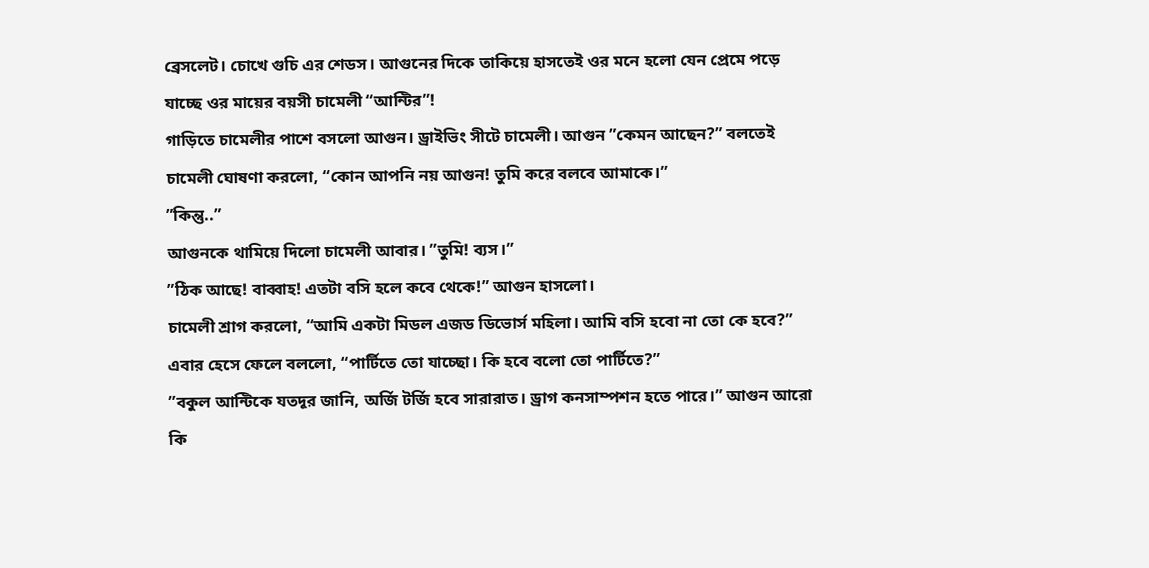ব্রেসলেট। চোখে গুচি এর শেডস। আগুনের দিকে তাকিয়ে হাসতেই ওর মনে হলো যেন প্রেমে পড়ে যাচ্ছে ওর মায়ের বয়সী চামেলী “আন্টির”!
গাড়িতে চামেলীর পাশে বসলো আগুন। ড্রাইভিং সীটে চামেলী। আগুন ”কেমন আছেন?” বলতেই চামেলী ঘোষণা করলো, “কোন আপনি নয় আগুন! তুমি করে বলবে আমাকে।”
”কিন্তু..”
আগুনকে থামিয়ে দিলো চামেলী আবার। ”তুমি! ব্যস।”
”ঠিক আছে! বাব্বাহ! এতটা বসি হলে কবে থেকে!” আগুন হাসলো।
চামেলী শ্রাগ করলো, “আমি একটা মিডল এজড ডিভোর্স মহিলা। আমি বসি হবো না তো কে হবে?” এবার হেসে ফেলে বললো, “পার্টিতে তো যাচ্ছো। কি হবে বলো তো পার্টিতে?”
”বকুল আন্টিকে যতদূর জানি, অর্জি টর্জি হবে সারারাত। ড্রাগ কনসাম্পশন হতে পারে।” আগুন আরো কি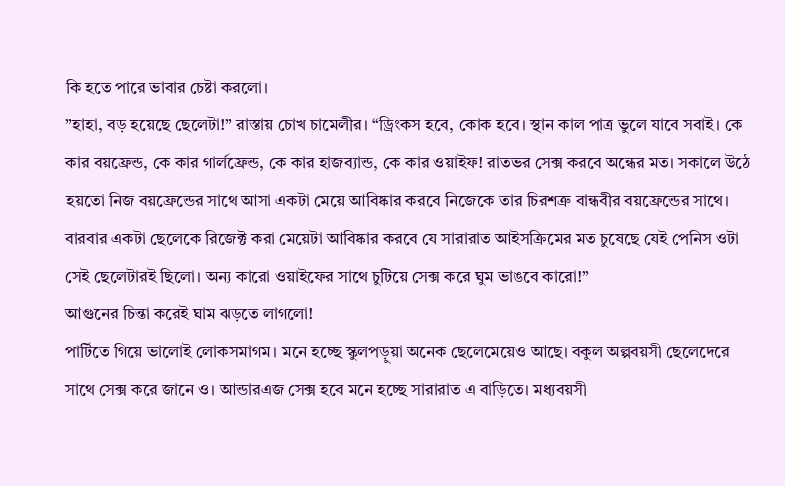কি হতে পারে ভাবার চেষ্টা করলো।
”হাহা, বড় হয়েছে ছেলেটা!” রাস্তায় চোখ চামেলীর। “ড্রিংকস হবে, কোক হবে। স্থান কাল পাত্র ভুলে যাবে সবাই। কে কার বয়ফ্রেন্ড, কে কার গার্লফ্রেন্ড, কে কার হাজব্যান্ড, কে কার ওয়াইফ! রাতভর সেক্স করবে অন্ধের মত। সকালে উঠে হয়তো নিজ বয়ফ্রেন্ডের সাথে আসা একটা মেয়ে আবিষ্কার করবে নিজেকে তার চিরশত্রু বান্ধবীর বয়ফ্রেন্ডের সাথে। বারবার একটা ছেলেকে রিজেক্ট করা মেয়েটা আবিষ্কার করবে যে সারারাত আইসক্রিমের মত চুষেছে যেই পেনিস ওটা সেই ছেলেটারই ছিলো। অন্য কারো ওয়াইফের সাথে চুটিয়ে সেক্স করে ঘুম ভাঙবে কারো!”
আগুনের চিন্তা করেই ঘাম ঝড়তে লাগলো!
পার্টিতে গিয়ে ভালোই লোকসমাগম। মনে হচ্ছে স্কুলপড়ুয়া অনেক ছেলেমেয়েও আছে। বকুল অল্পবয়সী ছেলেদেরে সাথে সেক্স করে জানে ও। আন্ডারএজ সেক্স হবে মনে হচ্ছে সারারাত এ বাড়িতে। মধ্যবয়সী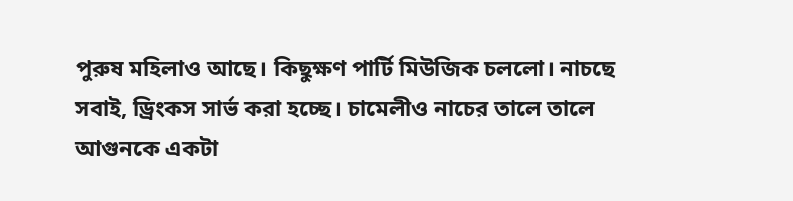পুরুষ মহিলাও আছে। কিছুক্ষণ পার্টি মিউজিক চললো। নাচছে সবাই, ড্রিংকস সার্ভ করা হচ্ছে। চামেলীও নাচের তালে তালে আগুনকে একটা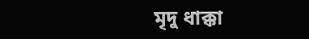মৃদু ধাক্কা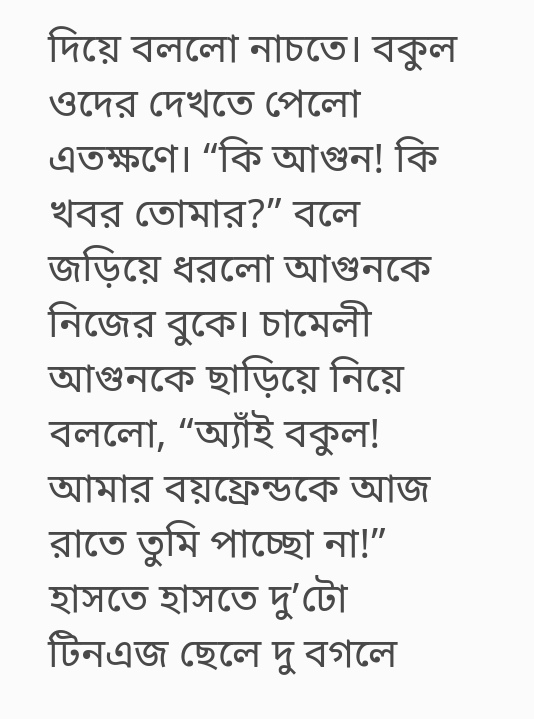দিয়ে বললো নাচতে। বকুল ওদের দেখতে পেলো এতক্ষণে। “কি আগুন! কি খবর তোমার?” বলে জড়িয়ে ধরলো আগুনকে নিজের বুকে। চামেলী আগুনকে ছাড়িয়ে নিয়ে বললো, “অ্যাঁই বকুল! আমার বয়ফ্রেন্ডকে আজ রাতে তুমি পাচ্ছো না!” হাসতে হাসতে দু’টো টিনএজ ছেলে দু বগলে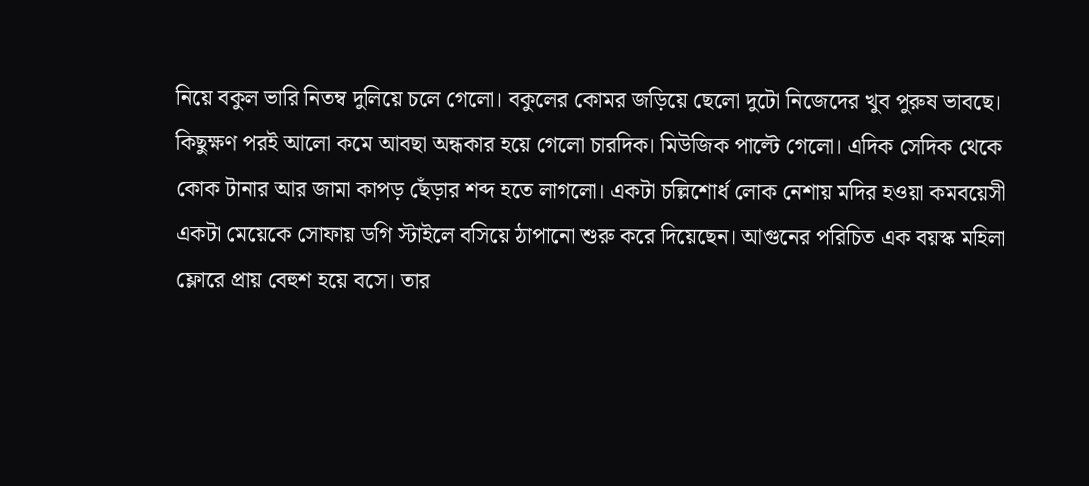নিয়ে বকুল ভারি নিতম্ব দুলিয়ে চলে গেলো। বকুলের কোমর জড়িয়ে ছেলো দুটো নিজেদের খুব পুরুষ ভাবছে।
কিছুক্ষণ পরই আলো কমে আবছা অন্ধকার হয়ে গেলো চারদিক। মিউজিক পাল্টে গেলো। এদিক সেদিক থেকে কোক টানার আর জামা কাপড় ছেঁড়ার শব্দ হতে লাগলো। একটা চল্লিশোর্ধ লোক নেশায় মদির হওয়া কমবয়েসী একটা মেয়েকে সোফায় ডগি স্টাইলে বসিয়ে ঠাপানো শুরু করে দিয়েছেন। আগুনের পরিচিত এক বয়স্ক মহিলা ফ্লোরে প্রায় বেহুশ হয়ে বসে। তার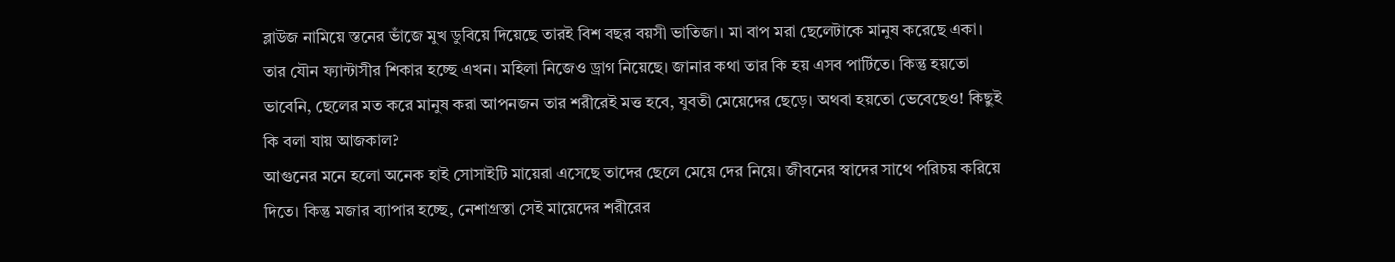ব্লাউজ নামিয়ে স্তনের ভাঁজে মুখ ডুবিয়ে দিয়েছে তারই বিশ বছর বয়সী ভাতিজা। মা বাপ মরা ছেলেটাকে মানুষ করেছে একা। তার যৌন ফ্যান্টাসীর শিকার হচ্ছে এখন। মহিলা নিজেও ড্রাগ নিয়েছে। জানার কথা তার কি হয় এসব পার্টিতে। কিন্তু হয়তো ভাবেনি, ছেলের মত করে মানুষ করা আপনজন তার শরীরেই মত্ত হবে, যুবতী মেয়েদের ছেড়ে। অথবা হয়তো ভেবেছেও! কিছুই কি বলা যায় আজকাল?
আগুনের মনে হলো অনেক হাই সোসাইটি মায়েরা এসেছে তাদের ছেলে মেয়ে দের নিয়ে। জীবনের স্বাদের সাথে পরিচয় করিয়ে দিতে। কিন্তু মজার ব্যাপার হচ্ছে, নেশাগ্রস্তা সেই মায়েদের শরীরের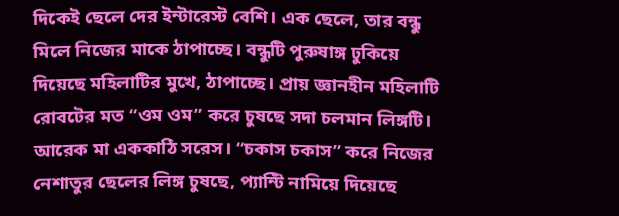দিকেই ছেলে দের ইন্টারেস্ট বেশি। এক ছেলে, তার বন্ধু মিলে নিজের মাকে ঠাপাচ্ছে। বন্ধুটি পুরুষাঙ্গ ঢুকিয়ে দিয়েছে মহিলাটির মুখে, ঠাপাচ্ছে। প্রায় জ্ঞানহীন মহিলাটি রোবটের মত “ওম ওম” করে চুষছে সদা চলমান লিঙ্গটি। আরেক মা এককাঠি সরেস। “চকাস চকাস” করে নিজের নেশাতুর ছেলের লিঙ্গ চুষছে, প্যান্টি নামিয়ে দিয়েছে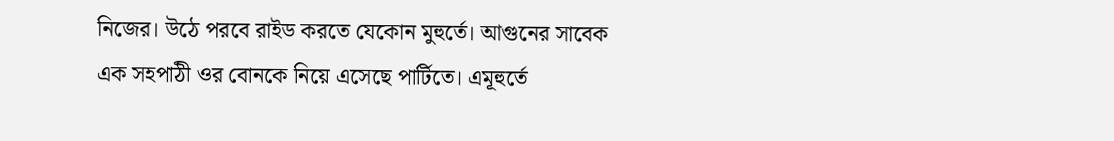নিজের। উঠে পরবে রাইড করতে যেকোন মুহুর্তে। আগুনের সাবেক এক সহপাঠী ওর বোনকে নিয়ে এসেছে পার্টিতে। এমূহুর্তে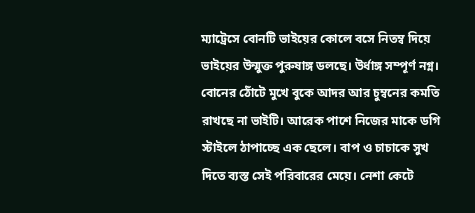ম্যাট্রেসে বোনটি ভাইয়ের কোলে বসে নিতম্ব দিয়ে ভাইয়ের উন্মুক্ত পুরুষাঙ্গ ডলছে। উর্ধাঙ্গ সম্পূর্ণ নগ্ন। বোনের ঠোঁটে মুখে বুকে আদর আর চুম্বনের কমতি রাখছে না ভাইটি। আরেক পাশে নিজের মাকে ডগি স্টাইলে ঠাপাচ্ছে এক ছেলে। বাপ ও চাচাকে সুখ দিতে ব্যস্ত সেই পরিবারের মেয়ে। নেশা কেটে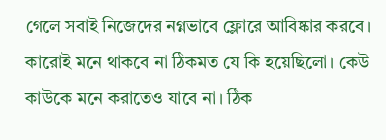গেলে সবাই নিজেদের নগ্নভাবে ফ্লোরে আবিষ্কার করবে। কারোই মনে থাকবে না ঠিকমত যে কি হয়েছিলো। কেউ কাউকে মনে করাতেও যাবে না। ঠিক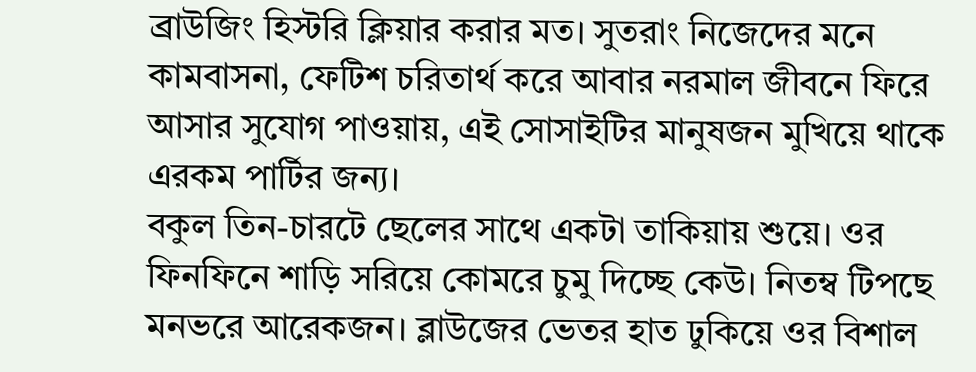ব্রাউজিং হিস্টরি ক্লিয়ার করার মত। সুতরাং নিজেদের মনে কামবাসনা, ফেটিশ চরিতার্থ করে আবার নরমাল জীবনে ফিরে আসার সুযোগ পাওয়ায়, এই সোসাইটির মানুষজন মুখিয়ে থাকে এরকম পার্টির জন্য।
বকুল তিন-চারটে ছেলের সাথে একটা তাকিয়ায় শুয়ে। ওর ফিনফিনে শাড়ি সরিয়ে কোমরে চুমু দিচ্ছে কেউ। নিতম্ব টিপছে মনভরে আরেকজন। ব্লাউজের ভেতর হাত ঢুকিয়ে ওর বিশাল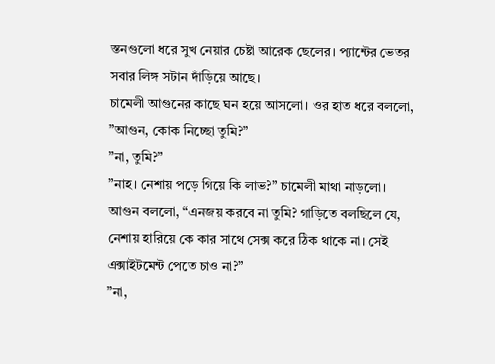স্তনগুলো ধরে সুখ নেয়ার চেষ্টা আরেক ছেলের। প্যান্টের ভেতর সবার লিঙ্গ সটান দাঁড়িয়ে আছে।
চামেলী আগুনের কাছে ঘন হয়ে আসলো। ওর হাত ধরে বললো, ”আগুন, কোক নিচ্ছো তুমি?”
”না, তুমি?”
”নাহ। নেশায় পড়ে গিয়ে কি লাভ?” চামেলী মাথা নাড়লো।
আগুন বললো, “এনজয় করবে না তুমি? গাড়িতে বলছিলে যে, নেশায় হারিয়ে কে কার সাথে সেক্স করে ঠিক থাকে না। সেই এক্সাইটমেন্ট পেতে চাও না?”
”না,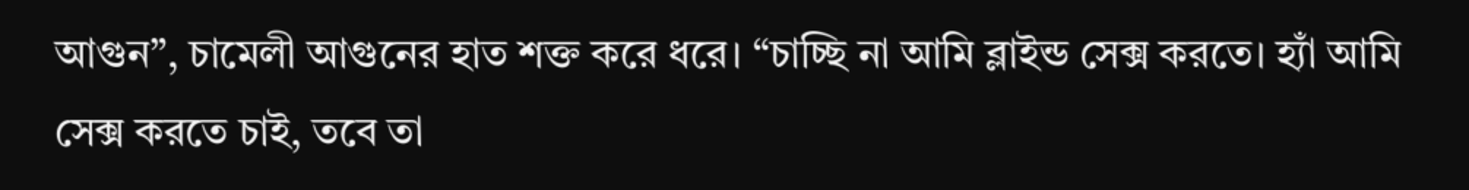আগুন”, চামেলী আগুনের হাত শক্ত করে ধরে। “চাচ্ছি না আমি ব্লাইন্ড সেক্স করতে। হ্যাঁ আমি সেক্স করতে চাই, তবে তা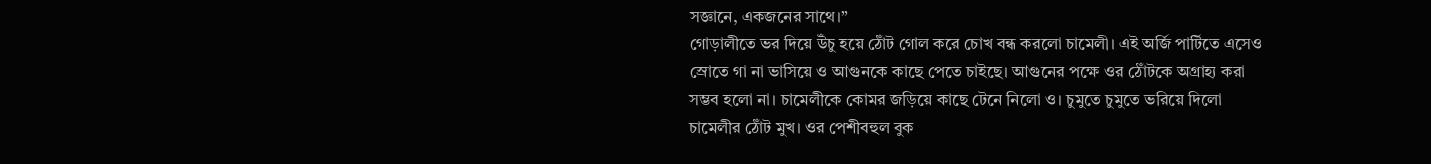সজ্ঞানে, একজনের সাথে।”
গোড়ালীতে ভর দিয়ে উঁচু হয়ে ঠোঁট গোল করে চোখ বন্ধ করলো চামেলী। এই অর্জি পার্টিতে এসেও স্রোতে গা না ভাসিয়ে ও আগুনকে কাছে পেতে চাইছে। আগুনের পক্ষে ওর ঠোঁটকে অগ্রাহ্য করা সম্ভব হলো না। চামেলীকে কোমর জড়িয়ে কাছে টেনে নিলো ও। চুমুতে চুমুতে ভরিয়ে দিলো চামেলীর ঠোঁট মুখ। ওর পেশীবহুল বুক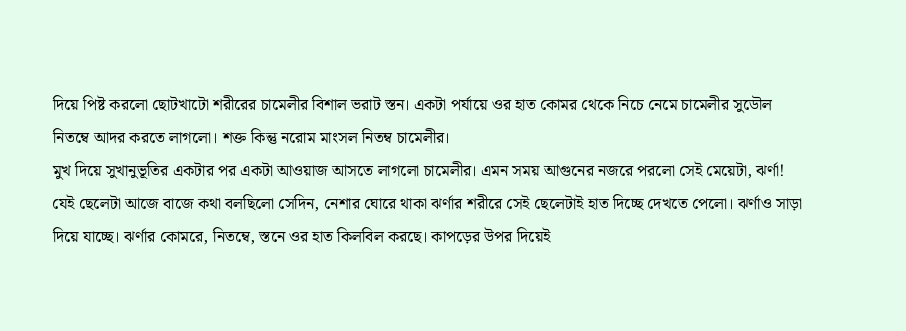দিয়ে পিষ্ট করলো ছোটখাটো শরীরের চামেলীর বিশাল ভরাট স্তন। একটা পর্যায়ে ওর হাত কোমর থেকে নিচে নেমে চামেলীর সুডৌল নিতম্বে আদর করতে লাগলো। শক্ত কিন্তু নরোম মাংসল নিতম্ব চামেলীর।
মুখ দিয়ে সুখানুভূতির একটার পর একটা আওয়াজ আসতে লাগলো চামেলীর। এমন সময় আগুনের নজরে পরলো সেই মেয়েটা, ঝর্ণা!
যেই ছেলেটা আজে বাজে কথা বলছিলো সেদিন, নেশার ঘোরে থাকা ঝর্ণার শরীরে সেই ছেলেটাই হাত দিচ্ছে দেখতে পেলো। ঝর্ণাও সাড়া দিয়ে যাচ্ছে। ঝর্ণার কোমরে, নিতম্বে, স্তনে ওর হাত কিলবিল করছে। কাপড়ের উপর দিয়েই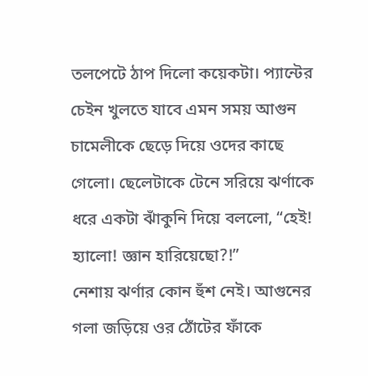তলপেটে ঠাপ দিলো কয়েকটা। প্যান্টের চেইন খুলতে যাবে এমন সময় আগুন চামেলীকে ছেড়ে দিয়ে ওদের কাছে গেলো। ছেলেটাকে টেনে সরিয়ে ঝর্ণাকে ধরে একটা ঝাঁকুনি দিয়ে বললো, “হেই! হ্যালো! জ্ঞান হারিয়েছো?!”
নেশায় ঝর্ণার কোন হুঁশ নেই। আগুনের গলা জড়িয়ে ওর ঠোঁটের ফাঁকে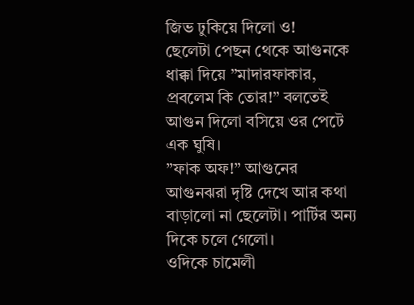জিভ ঢুকিয়ে দিলো ও!
ছেলেটা পেছন থেকে আগুনকে ধাক্কা দিয়ে ”মাদারফাকার, প্রবলেম কি তোর!” বলতেই আগুন দিলো বসিয়ে ওর পেটে এক ঘুষি।
”ফাক অফ!” আগুনের আগুনঝরা দৃষ্টি দেখে আর কথা বাড়ালো না ছেলেটা। পার্টির অন্য দিকে চলে গেলো।
ওদিকে চামেলী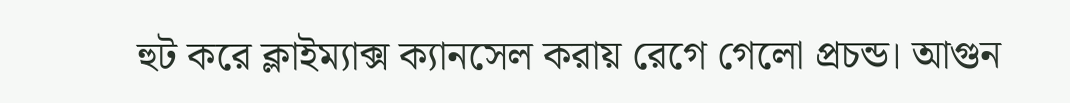হুট করে ক্লাইম্যাক্স ক্যানসেল করায় রেগে গেলো প্রচন্ড। আগুন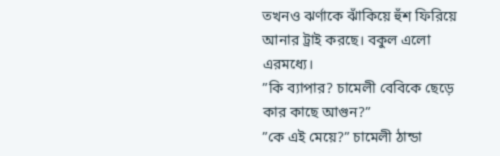তখনও ঝর্ণাকে ঝাঁকিয়ে হুঁশ ফিরিয়ে আনার ট্রাই করছে। বকুল এলো এরমধ্যে।
”কি ব্যাপার? চামেলী বেবিকে ছেড়ে কার কাছে আগুন?”
”কে এই মেয়ে?” চামেলী ঠান্ডা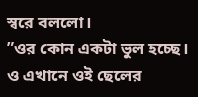স্বরে বললো।
”ওর কোন একটা ভুল হচ্ছে। ও এখানে ওই ছেলের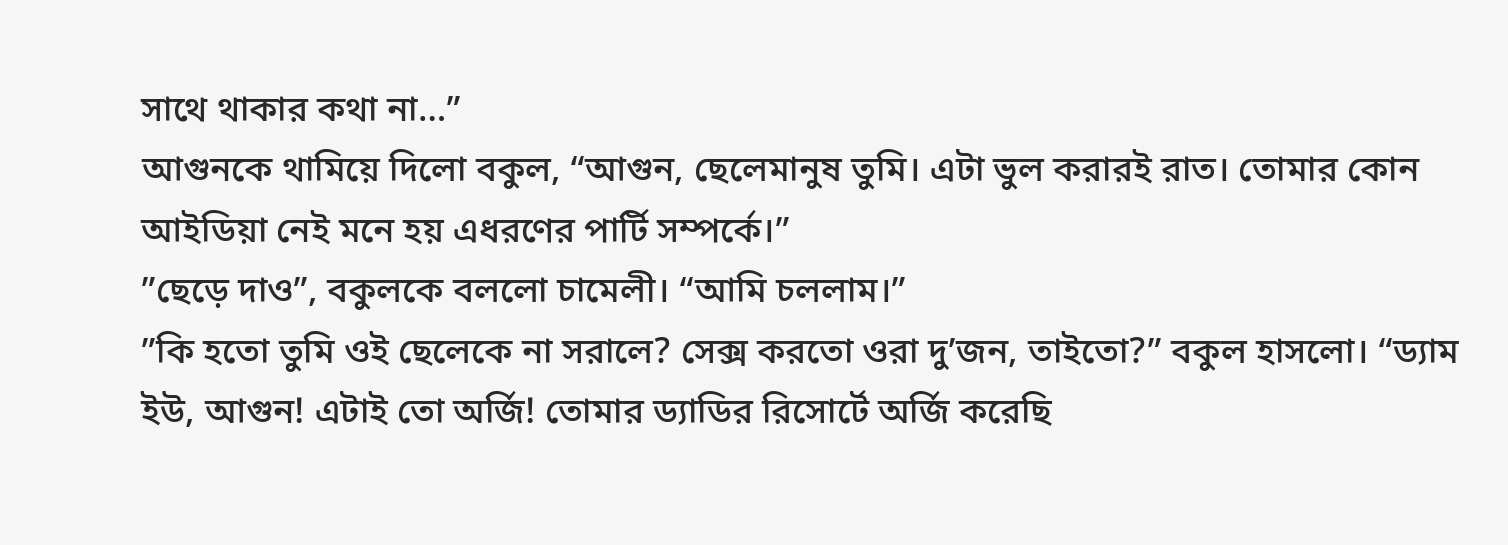সাথে থাকার কথা না…”
আগুনকে থামিয়ে দিলো বকুল, “আগুন, ছেলেমানুষ তুমি। এটা ভুল করারই রাত। তোমার কোন আইডিয়া নেই মনে হয় এধরণের পার্টি সম্পর্কে।”
”ছেড়ে দাও”, বকুলকে বললো চামেলী। “আমি চললাম।”
”কি হতো তুমি ওই ছেলেকে না সরালে? সেক্স করতো ওরা দু’জন, তাইতো?” বকুল হাসলো। “ড্যাম ইউ, আগুন! এটাই তো অর্জি! তোমার ড্যাডির রিসোর্টে অর্জি করেছি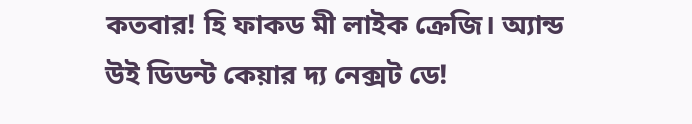কতবার! হি ফাকড মী লাইক ক্রেজি। অ্যান্ড উই ডিডন্ট কেয়ার দ্য নেক্সট ডে!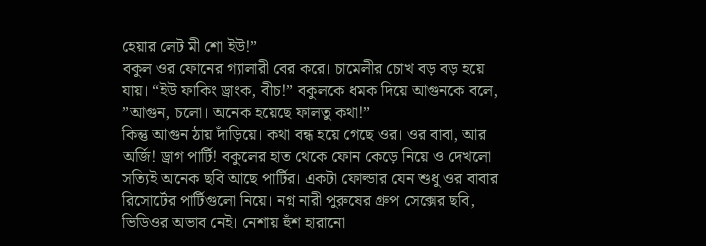হেয়ার লেট মী শো ইউ!”
বকুল ওর ফোনের গ্যালারী বের করে। চামেলীর চোখ বড় বড় হয়ে যায়। “ইউ ফাকিং ড্রাংক, বীচ!” বকুলকে ধমক দিয়ে আগুনকে বলে, ”আগুন, চলো। অনেক হয়েছে ফালতু কথা!”
কিন্তু আগুন ঠায় দাঁড়িয়ে। কথা বন্ধ হয়ে গেছে ওর। ওর বাবা, আর অর্জি! ড্রাগ পার্টি! বকুলের হাত থেকে ফোন কেড়ে নিয়ে ও দেখলো সত্যিই অনেক ছবি আছে পার্টির। একটা ফোল্ডার যেন শুধু ওর বাবার রিসোর্টের পার্টিগুলো নিয়ে। নগ্ন নারী পুরুষের গ্রুপ সেক্সের ছবি, ভিডিওর অভাব নেই। নেশায় হুঁশ হারানো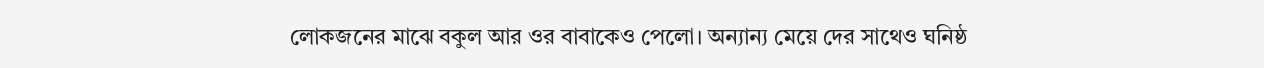লোকজনের মাঝে বকুল আর ওর বাবাকেও পেলো। অন্যান্য মেয়ে দের সাথেও ঘনিষ্ঠ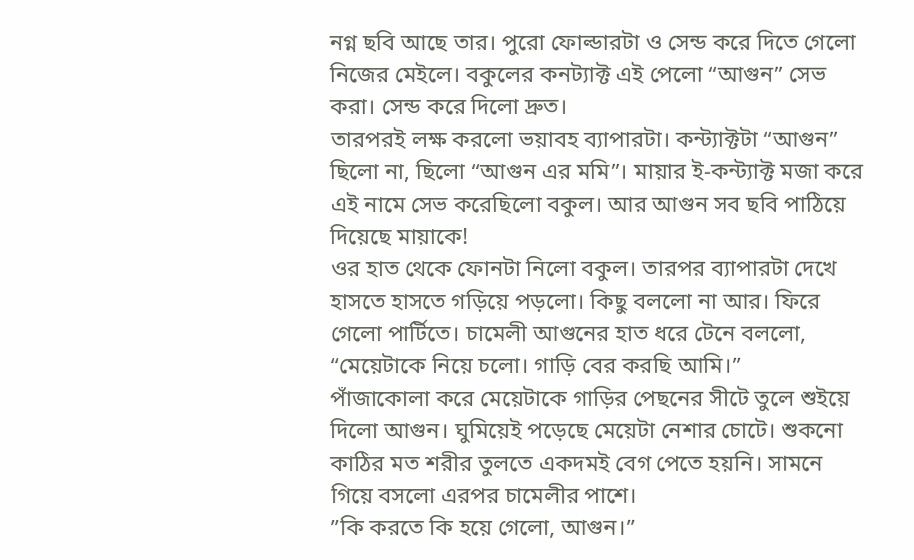নগ্ন ছবি আছে তার। পুরো ফোল্ডারটা ও সেন্ড করে দিতে গেলো নিজের মেইলে। বকুলের কনট্যাক্ট এই পেলো “আগুন” সেভ করা। সেন্ড করে দিলো দ্রুত।
তারপরই লক্ষ করলো ভয়াবহ ব্যাপারটা। কন্ট্যাক্টটা “আগুন” ছিলো না, ছিলো “আগুন এর মমি”। মায়ার ই-কন্ট্যাক্ট মজা করে এই নামে সেভ করেছিলো বকুল। আর আগুন সব ছবি পাঠিয়ে দিয়েছে মায়াকে!
ওর হাত থেকে ফোনটা নিলো বকুল। তারপর ব্যাপারটা দেখে হাসতে হাসতে গড়িয়ে পড়লো। কিছু বললো না আর। ফিরে গেলো পার্টিতে। চামেলী আগুনের হাত ধরে টেনে বললো, “মেয়েটাকে নিয়ে চলো। গাড়ি বের করছি আমি।”
পাঁজাকোলা করে মেয়েটাকে গাড়ির পেছনের সীটে তুলে শুইয়ে দিলো আগুন। ঘুমিয়েই পড়েছে মেয়েটা নেশার চোটে। শুকনো কাঠির মত শরীর তুলতে একদমই বেগ পেতে হয়নি। সামনে গিয়ে বসলো এরপর চামেলীর পাশে।
”কি করতে কি হয়ে গেলো, আগুন।”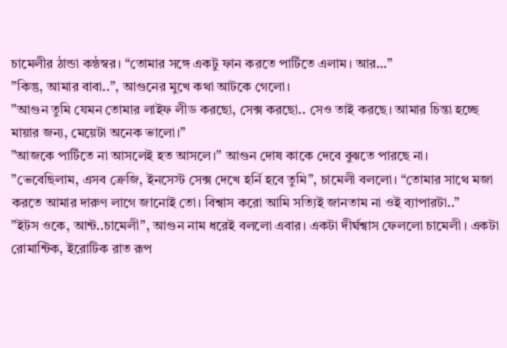চামেলীর ঠান্ডা কন্ঠস্বর। “তোমার সঙ্গে একটু ফান করতে পার্টিতে এলাম। আর…”
”কিন্তু, আমার বাবা..”, আগুনের মুখে কথা আটকে গেলো।
”আগুন তুমি যেমন তোমার লাইফ লীড করছো, সেক্স করছো.. সেও তাই করছে। আমার চিন্তা হচ্ছে মায়ার জন্য, মেয়েটা অনেক ভালো।”
”আজকে পার্টিতে না আসলেই হত আসলে।” আগুন দোষ কাকে দেবে বুঝতে পারছে না।
”ভেবেছিলাম, এসব ক্রেজি, ইনসেস্ট সেক্স দেখে হর্নি হবে তুমি”, চামেলী বললো। “তোমার সাথে মজা করতে আমার দারুণ লাগে জানোই তো। বিশ্বাস করো আমি সত্যিই জানতাম না ওই ব্যাপারটা..”
”ইটস ওকে, আন্ট..চামেলী”, আগুন নাম ধরেই বললো এবার। একটা দীর্ঘশ্বাস ফেললো চামেলী। একটা রোমান্টিক, ইরোটিক রাত রূপ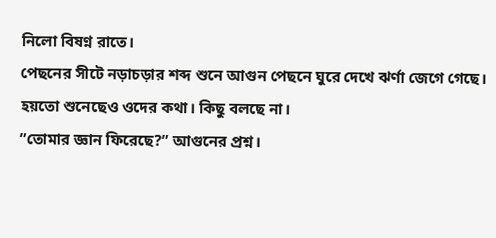নিলো বিষণ্ন রাতে।
পেছনের সীটে নড়াচড়ার শব্দ শুনে আগুন পেছনে ঘুরে দেখে ঝর্ণা জেগে গেছে। হয়তো শুনেছেও ওদের কথা। কিছু বলছে না।
”তোমার জ্ঞান ফিরেছে?” আগুনের প্রশ্ন।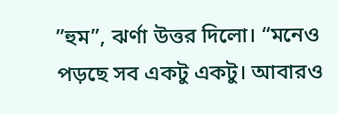”হুম”, ঝর্ণা উত্তর দিলো। “মনেও পড়ছে সব একটু একটু। আবারও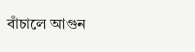বাঁচালে আগুন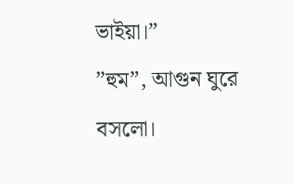ভাইয়া।”
”হুম”, আগুন ঘুরে বসলো।